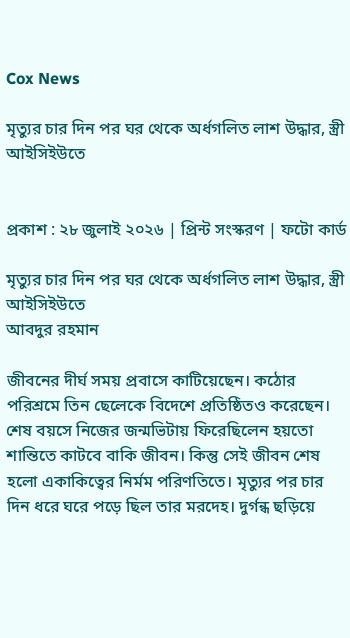Cox News

মৃত্যুর চার দিন পর ঘর থেকে অর্ধগলিত লাশ উদ্ধার, স্ত্রী আইসিইউতে


প্রকাশ : ২৮ জুলাই ২০২৬ | প্রিন্ট সংস্করণ | ফটো কার্ড

মৃত্যুর চার দিন পর ঘর থেকে অর্ধগলিত লাশ উদ্ধার, স্ত্রী আইসিইউতে
আবদুর রহমান

জীবনের দীর্ঘ সময় প্রবাসে কাটিয়েছেন। কঠোর পরিশ্রমে তিন ছেলেকে বিদেশে প্রতিষ্ঠিতও করেছেন। শেষ বয়সে নিজের জন্মভিটায় ফিরেছিলেন হয়তো শান্তিতে কাটবে বাকি জীবন। কিন্তু সেই জীবন শেষ হলো একাকিত্বের নির্মম পরিণতিতে। মৃত্যুর পর চার দিন ধরে ঘরে পড়ে ছিল তার মরদেহ। দুর্গন্ধ ছড়িয়ে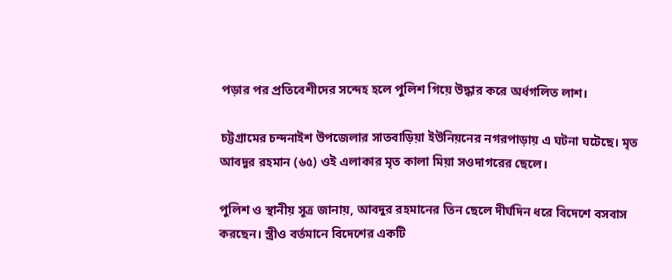পড়ার পর প্রতিবেশীদের সন্দেহ হলে পুলিশ গিয়ে উদ্ধার করে অর্ধগলিত লাশ।

চট্টগ্রামের চন্দনাইশ উপজেলার সাতবাড়িয়া ইউনিয়নের নগরপাড়ায় এ ঘটনা ঘটেছে। মৃত আবদুর রহমান (৬৫) ওই এলাকার মৃত কালা মিয়া সওদাগরের ছেলে।

পুলিশ ও স্থানীয় সূত্র জানায়, আবদুর রহমানের তিন ছেলে দীর্ঘদিন ধরে বিদেশে বসবাস করছেন। স্ত্রীও বর্তমানে বিদেশের একটি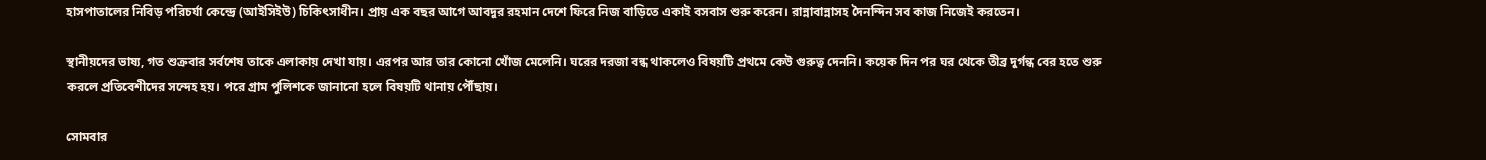হাসপাতালের নিবিড় পরিচর্যা কেন্দ্রে (আইসিইউ) চিকিৎসাধীন। প্রায় এক বছর আগে আবদুর রহমান দেশে ফিরে নিজ বাড়িতে একাই বসবাস শুরু করেন। রান্নাবান্নাসহ দৈনন্দিন সব কাজ নিজেই করতেন।

স্থানীয়দের ভাষ্য, গত শুক্রবার সর্বশেষ তাকে এলাকায় দেখা যায়। এরপর আর তার কোনো খোঁজ মেলেনি। ঘরের দরজা বন্ধ থাকলেও বিষয়টি প্রথমে কেউ গুরুত্ব দেননি। কয়েক দিন পর ঘর থেকে তীব্র দুর্গন্ধ বের হতে শুরু করলে প্রতিবেশীদের সন্দেহ হয়। পরে গ্রাম পুলিশকে জানানো হলে বিষয়টি থানায় পৌঁছায়।

সোমবার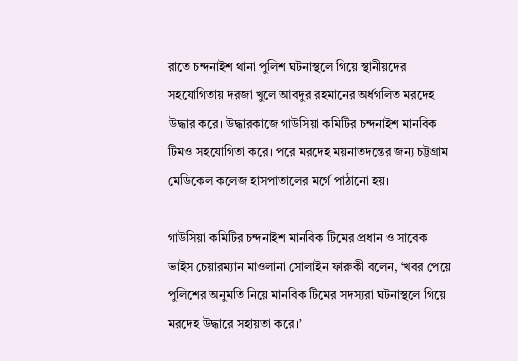রাতে চন্দনাইশ থানা পুলিশ ঘটনাস্থলে গিয়ে স্থানীয়দের সহযোগিতায় দরজা খুলে আবদুর রহমানের অর্ধগলিত মরদেহ উদ্ধার করে। উদ্ধারকাজে গাউসিয়া কমিটির চন্দনাইশ মানবিক টিমও সহযোগিতা করে। পরে মরদেহ ময়নাতদন্তের জন্য চট্টগ্রাম মেডিকেল কলেজ হাসপাতালের মর্গে পাঠানো হয়।

গাউসিয়া কমিটির চন্দনাইশ মানবিক টিমের প্রধান ও সাবেক ভাইস চেয়ারম্যান মাওলানা সোলাইন ফারুকী বলেন, ‘খবর পেয়ে পুলিশের অনুমতি নিয়ে মানবিক টিমের সদস্যরা ঘটনাস্থলে গিয়ে মরদেহ উদ্ধারে সহায়তা করে।’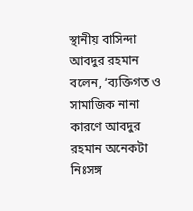স্থানীয় বাসিন্দা আবদুর রহমান বলেন, ‘ব্যক্তিগত ও সামাজিক নানা কারণে আবদুর রহমান অনেকটা নিঃসঙ্গ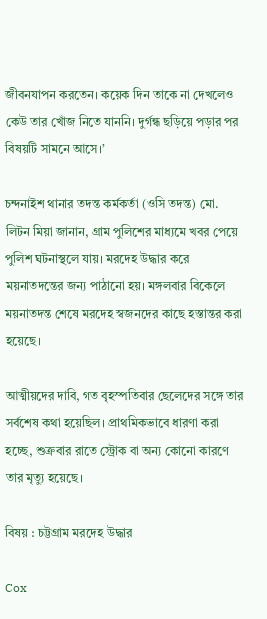জীবনযাপন করতেন। কয়েক দিন তাকে না দেখলেও কেউ তার খোঁজ নিতে যাননি। দুর্গন্ধ ছড়িয়ে পড়ার পর বিষয়টি সামনে আসে।’

চন্দনাইশ থানার তদন্ত কর্মকর্তা (ওসি তদন্ত) মো. লিটন মিয়া জানান, গ্রাম পুলিশের মাধ্যমে খবর পেয়ে পুলিশ ঘটনাস্থলে যায়। মরদেহ উদ্ধার করে ময়নাতদন্তের জন্য পাঠানো হয়। মঙ্গলবার বিকেলে ময়নাতদন্ত শেষে মরদেহ স্বজনদের কাছে হস্তান্তর করা হয়েছে।

আত্মীয়দের দাবি, গত বৃহস্পতিবার ছেলেদের সঙ্গে তার সর্বশেষ কথা হয়েছিল। প্রাথমিকভাবে ধারণা করা হচ্ছে, শুক্রবার রাতে স্ট্রোক বা অন্য কোনো কারণে তার মৃত্যু হয়েছে।

বিষয় : চট্টগ্রাম মরদেহ উদ্ধার

Cox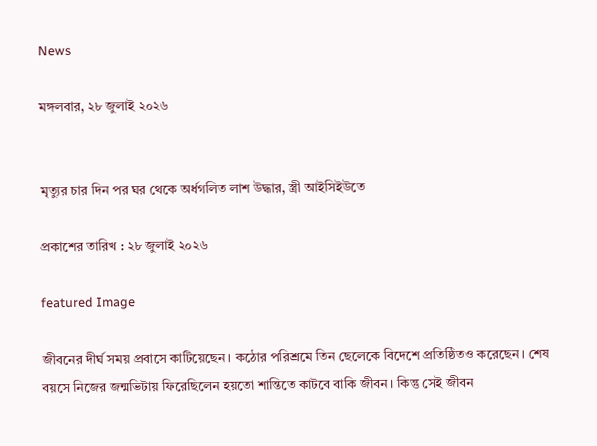News

মঙ্গলবার, ২৮ জুলাই ২০২৬


মৃত্যুর চার দিন পর ঘর থেকে অর্ধগলিত লাশ উদ্ধার, স্ত্রী আইসিইউতে

প্রকাশের তারিখ : ২৮ জুলাই ২০২৬

featured Image

জীবনের দীর্ঘ সময় প্রবাসে কাটিয়েছেন। কঠোর পরিশ্রমে তিন ছেলেকে বিদেশে প্রতিষ্ঠিতও করেছেন। শেষ বয়সে নিজের জন্মভিটায় ফিরেছিলেন হয়তো শান্তিতে কাটবে বাকি জীবন। কিন্তু সেই জীবন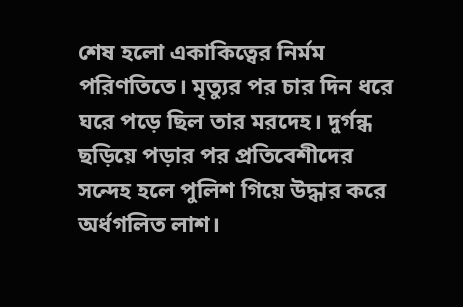শেষ হলো একাকিত্বের নির্মম পরিণতিতে। মৃত্যুর পর চার দিন ধরে ঘরে পড়ে ছিল তার মরদেহ। দুর্গন্ধ ছড়িয়ে পড়ার পর প্রতিবেশীদের সন্দেহ হলে পুলিশ গিয়ে উদ্ধার করে অর্ধগলিত লাশ।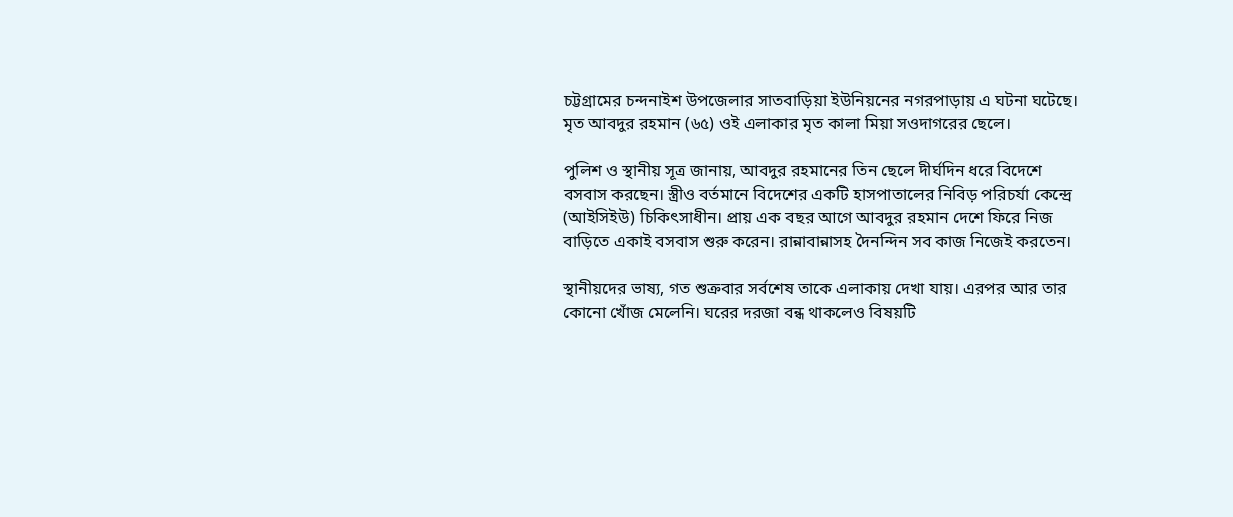চট্টগ্রামের চন্দনাইশ উপজেলার সাতবাড়িয়া ইউনিয়নের নগরপাড়ায় এ ঘটনা ঘটেছে। মৃত আবদুর রহমান (৬৫) ওই এলাকার মৃত কালা মিয়া সওদাগরের ছেলে।

পুলিশ ও স্থানীয় সূত্র জানায়, আবদুর রহমানের তিন ছেলে দীর্ঘদিন ধরে বিদেশে বসবাস করছেন। স্ত্রীও বর্তমানে বিদেশের একটি হাসপাতালের নিবিড় পরিচর্যা কেন্দ্রে (আইসিইউ) চিকিৎসাধীন। প্রায় এক বছর আগে আবদুর রহমান দেশে ফিরে নিজ বাড়িতে একাই বসবাস শুরু করেন। রান্নাবান্নাসহ দৈনন্দিন সব কাজ নিজেই করতেন।

স্থানীয়দের ভাষ্য, গত শুক্রবার সর্বশেষ তাকে এলাকায় দেখা যায়। এরপর আর তার কোনো খোঁজ মেলেনি। ঘরের দরজা বন্ধ থাকলেও বিষয়টি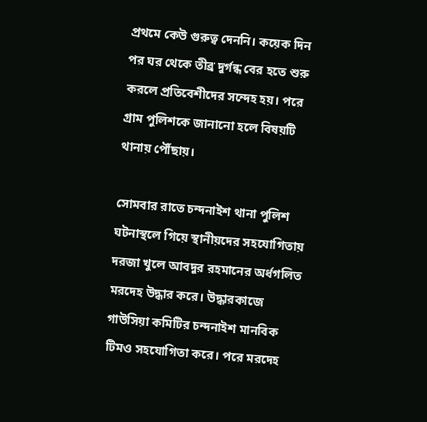প্রথমে কেউ গুরুত্ব দেননি। কয়েক দিন পর ঘর থেকে তীব্র দুর্গন্ধ বের হতে শুরু করলে প্রতিবেশীদের সন্দেহ হয়। পরে গ্রাম পুলিশকে জানানো হলে বিষয়টি থানায় পৌঁছায়।

সোমবার রাতে চন্দনাইশ থানা পুলিশ ঘটনাস্থলে গিয়ে স্থানীয়দের সহযোগিতায় দরজা খুলে আবদুর রহমানের অর্ধগলিত মরদেহ উদ্ধার করে। উদ্ধারকাজে গাউসিয়া কমিটির চন্দনাইশ মানবিক টিমও সহযোগিতা করে। পরে মরদেহ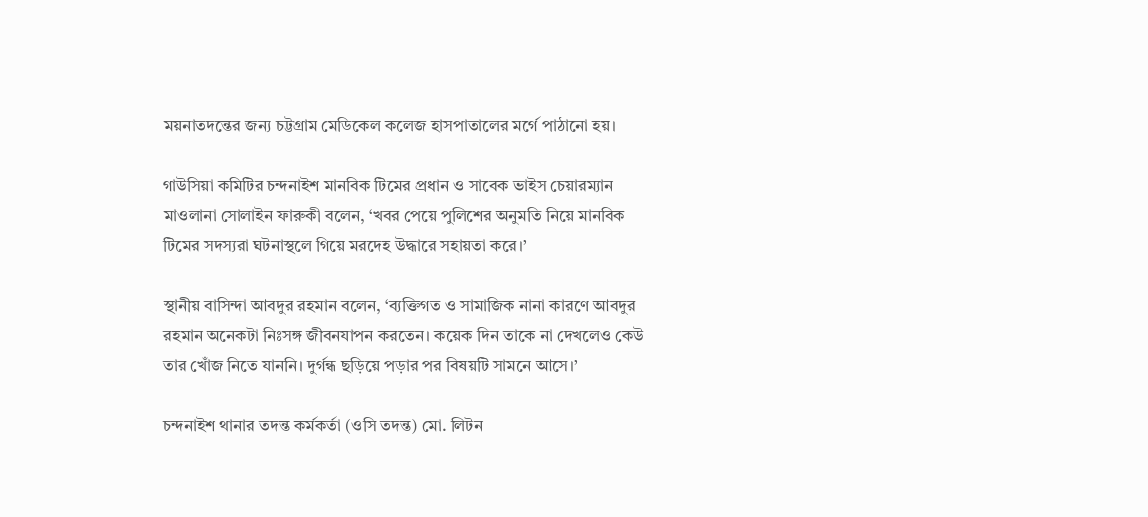ময়নাতদন্তের জন্য চট্টগ্রাম মেডিকেল কলেজ হাসপাতালের মর্গে পাঠানো হয়।

গাউসিয়া কমিটির চন্দনাইশ মানবিক টিমের প্রধান ও সাবেক ভাইস চেয়ারম্যান মাওলানা সোলাইন ফারুকী বলেন, ‘খবর পেয়ে পুলিশের অনুমতি নিয়ে মানবিক টিমের সদস্যরা ঘটনাস্থলে গিয়ে মরদেহ উদ্ধারে সহায়তা করে।’

স্থানীয় বাসিন্দা আবদুর রহমান বলেন, ‘ব্যক্তিগত ও সামাজিক নানা কারণে আবদুর রহমান অনেকটা নিঃসঙ্গ জীবনযাপন করতেন। কয়েক দিন তাকে না দেখলেও কেউ তার খোঁজ নিতে যাননি। দুর্গন্ধ ছড়িয়ে পড়ার পর বিষয়টি সামনে আসে।’

চন্দনাইশ থানার তদন্ত কর্মকর্তা (ওসি তদন্ত) মো. লিটন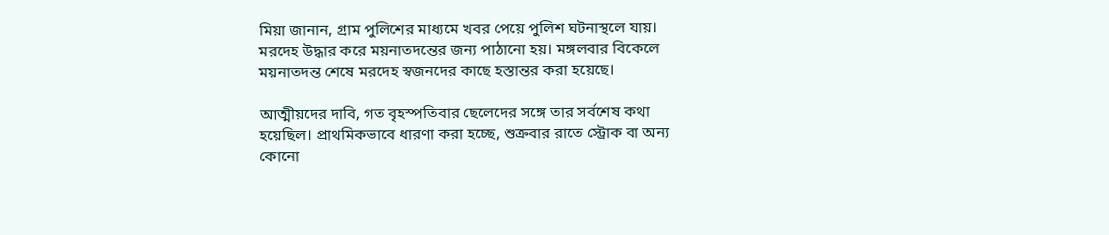মিয়া জানান, গ্রাম পুলিশের মাধ্যমে খবর পেয়ে পুলিশ ঘটনাস্থলে যায়। মরদেহ উদ্ধার করে ময়নাতদন্তের জন্য পাঠানো হয়। মঙ্গলবার বিকেলে ময়নাতদন্ত শেষে মরদেহ স্বজনদের কাছে হস্তান্তর করা হয়েছে।

আত্মীয়দের দাবি, গত বৃহস্পতিবার ছেলেদের সঙ্গে তার সর্বশেষ কথা হয়েছিল। প্রাথমিকভাবে ধারণা করা হচ্ছে, শুক্রবার রাতে স্ট্রোক বা অন্য কোনো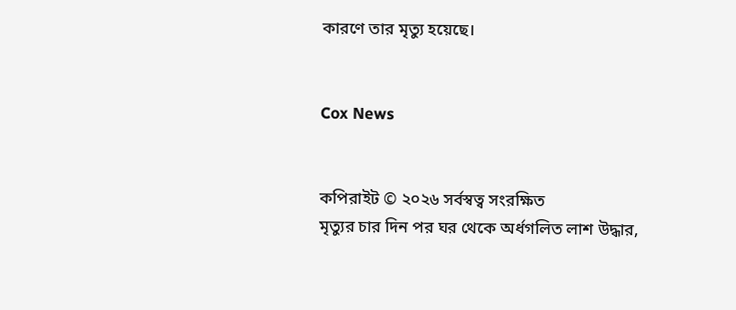কারণে তার মৃত্যু হয়েছে।


Cox News


কপিরাইট © ২০২৬ সর্বস্বত্ব সংরক্ষিত
মৃত্যুর চার দিন পর ঘর থেকে অর্ধগলিত লাশ উদ্ধার,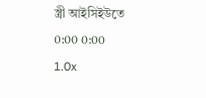স্ত্রী আইসিইউতে
0:00 0:00
1.0x